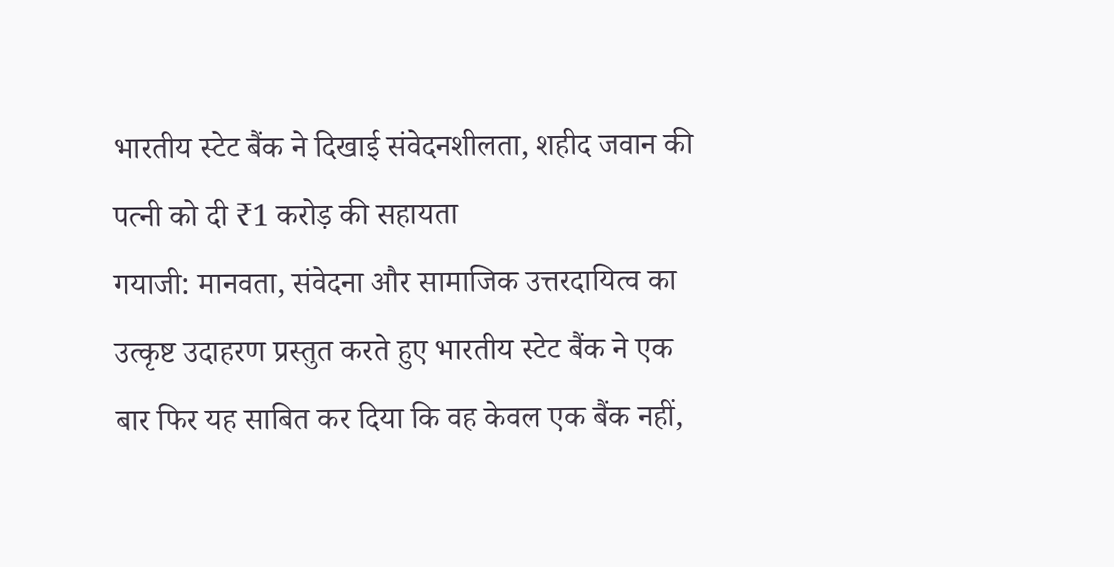भारतीय स्टेट बैंक ने दिखाई संवेदनशीलता, शहीद जवान की पत्नी को दी ₹1 करोड़ की सहायता
गयाजी: मानवता, संवेदना और सामाजिक उत्तरदायित्व का उत्कृष्ट उदाहरण प्रस्तुत करते हुए भारतीय स्टेट बैंक ने एक बार फिर यह साबित कर दिया कि वह केवल एक बैंक नहीं,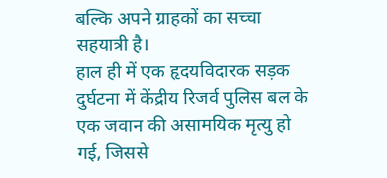बल्कि अपने ग्राहकों का सच्चा सहयात्री है।
हाल ही में एक हृदयविदारक सड़क दुर्घटना में केंद्रीय रिजर्व पुलिस बल के एक जवान की असामयिक मृत्यु हो गई, जिससे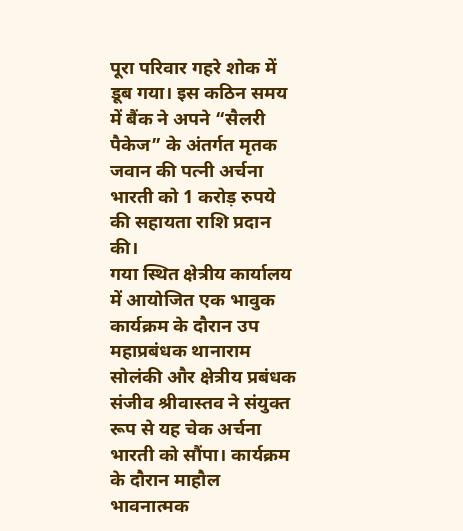पूरा परिवार गहरे शोक में डूब गया। इस कठिन समय में बैंक ने अपने “सैलरी पैकेज” के अंतर्गत मृतक जवान की पत्नी अर्चना भारती को 1 करोड़ रुपये की सहायता राशि प्रदान की।
गया स्थित क्षेत्रीय कार्यालय में आयोजित एक भावुक कार्यक्रम के दौरान उप महाप्रबंधक थानाराम सोलंकी और क्षेत्रीय प्रबंधक संजीव श्रीवास्तव ने संयुक्त रूप से यह चेक अर्चना भारती को सौंपा। कार्यक्रम के दौरान माहौल भावनात्मक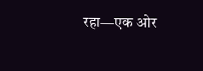रहा—एक ओर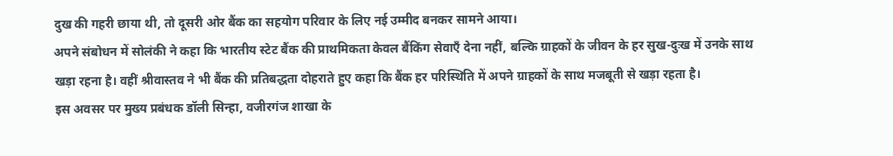दुख की गहरी छाया थी, तो दूसरी ओर बैंक का सहयोग परिवार के लिए नई उम्मीद बनकर सामने आया।
अपने संबोधन में सोलंकी ने कहा कि भारतीय स्टेट बैंक की प्राथमिकता केवल बैंकिंग सेवाएँ देना नहीं, बल्कि ग्राहकों के जीवन के हर सुख-दुःख में उनके साथ खड़ा रहना है। वहीं श्रीवास्तव ने भी बैंक की प्रतिबद्धता दोहराते हुए कहा कि बैंक हर परिस्थिति में अपने ग्राहकों के साथ मजबूती से खड़ा रहता है।
इस अवसर पर मुख्य प्रबंधक डॉली सिन्हा, वजीरगंज शाखा के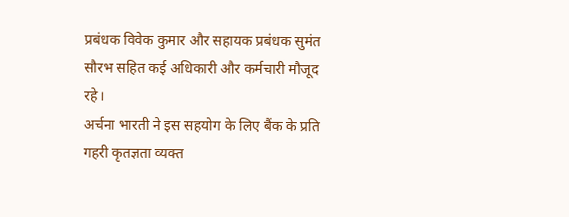प्रबंधक विवेक कुमार और सहायक प्रबंधक सुमंत सौरभ सहित कई अधिकारी और कर्मचारी मौजूद रहे।
अर्चना भारती ने इस सहयोग के लिए बैंक के प्रति गहरी कृतज्ञता व्यक्त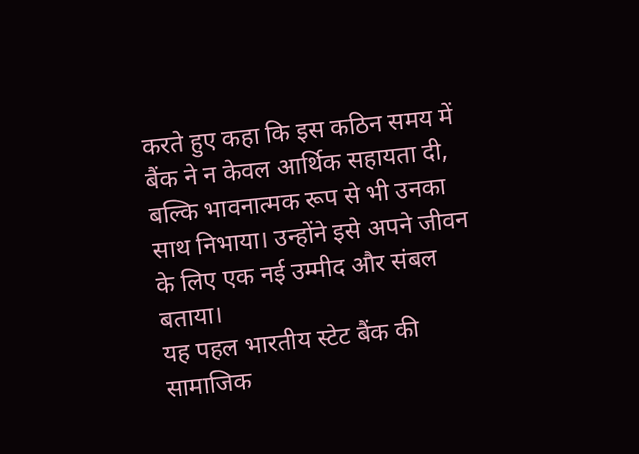करते हुए कहा कि इस कठिन समय में बैंक ने न केवल आर्थिक सहायता दी, बल्कि भावनात्मक रूप से भी उनका साथ निभाया। उन्होंने इसे अपने जीवन के लिए एक नई उम्मीद और संबल बताया।
यह पहल भारतीय स्टेट बैंक की सामाजिक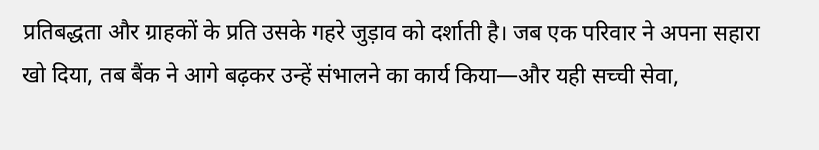प्रतिबद्धता और ग्राहकों के प्रति उसके गहरे जुड़ाव को दर्शाती है। जब एक परिवार ने अपना सहारा खो दिया, तब बैंक ने आगे बढ़कर उन्हें संभालने का कार्य किया—और यही सच्ची सेवा,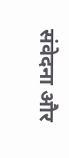संवेदना और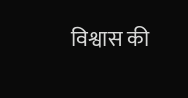विश्वास की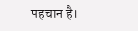पहचान है।